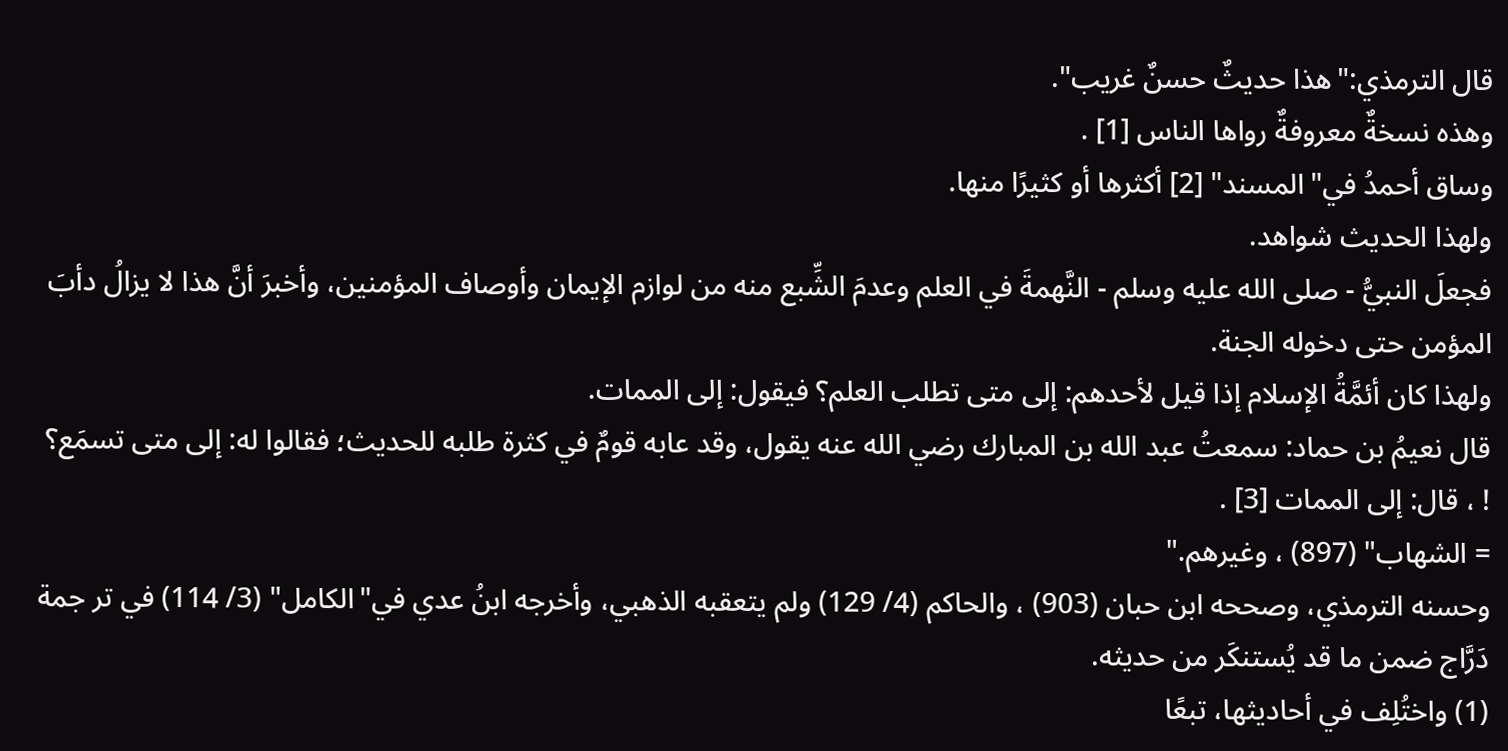قال الترمذي:"هذا حديثٌ حسنٌ غريب".
وهذه نسخةٌ معروفةٌ رواها الناس [1] .
وساق أحمدُ في"المسند" [2] أكثرها أو كثيرًا منها.
ولهذا الحديث شواهد.
فجعلَ النبيُّ - صلى الله عليه وسلم - النَّهمةَ في العلم وعدمَ الشِّبع منه من لوازم الإيمان وأوصاف المؤمنين، وأخبرَ أنَّ هذا لا يزالُ دأبَ المؤمن حتى دخوله الجنة.
ولهذا كان أئمَّةُ الإسلام إذا قيل لأحدهم: إلى متى تطلب العلم؟ فيقول: إلى الممات.
قال نعيمُ بن حماد: سمعتُ عبد الله بن المبارك رضي الله عنه يقول، وقد عابه قومٌ في كثرة طلبه للحديث؛ فقالوا له: إلى متى تسمَع؟ ! ، قال: إلى الممات [3] .
= الشهاب" (897) ، وغيرهم."
وحسنه الترمذي، وصححه ابن حبان (903) ، والحاكم (4/ 129) ولم يتعقبه الذهبي، وأخرجه ابنُ عدي في"الكامل" (3/ 114) في تر جمة دَرَّاج ضمن ما قد يُستنكَر من حديثه.
(1) واختُلِف في أحاديثها، تبعًا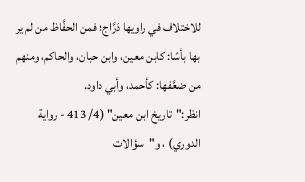للاختلاف في راويها دَرَّاج؛ فمن الحفَّاظ من لم ير بها بأسًا: كابن معين، وابن حبان، والحاكم، ومنهم من ضعَّفها: كأحمد، وأبي داود.
انظر:"تاريخ ابن معين" (4/ 413 - رواية الدوري) ، و"سؤالات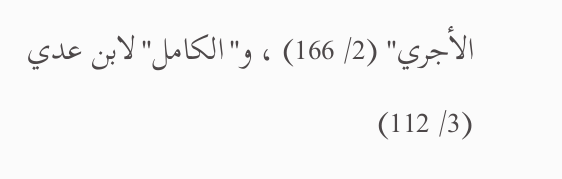الأجري" (2/ 166) ، و"الكامل"لابن عدي (3/ 112)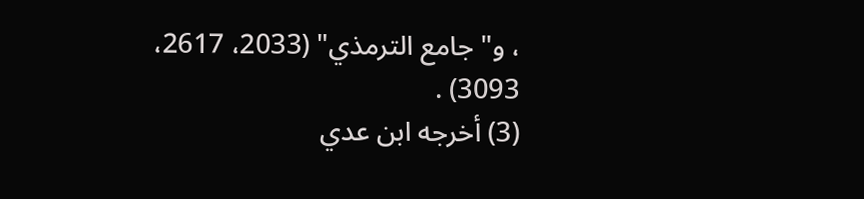، و"جامع الترمذي" (2033، 2617، 3093) .
(3) أخرجه ابن عدي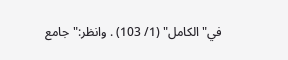في"الكامل" (1/ 103) . وانظر:"جامع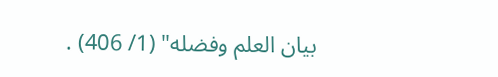بيان العلم وفضله" (1/ 406) .